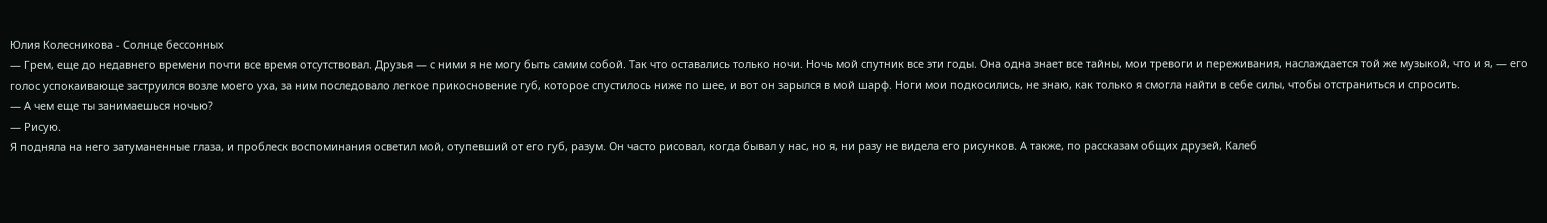Юлия Колесникова - Солнце бессонных
— Грем, еще до недавнего времени почти все время отсутствовал. Друзья — с ними я не могу быть самим собой. Так что оставались только ночи. Ночь мой спутник все эти годы. Она одна знает все тайны, мои тревоги и переживания, наслаждается той же музыкой, что и я, — его голос успокаивающе заструился возле моего уха, за ним последовало легкое прикосновение губ, которое спустилось ниже по шее, и вот он зарылся в мой шарф. Ноги мои подкосились, не знаю, как только я смогла найти в себе силы, чтобы отстраниться и спросить.
— А чем еще ты занимаешься ночью?
— Рисую.
Я подняла на него затуманенные глаза, и проблеск воспоминания осветил мой, отупевший от его губ, разум. Он часто рисовал, когда бывал у нас, но я, ни разу не видела его рисунков. А также, по рассказам общих друзей, Калеб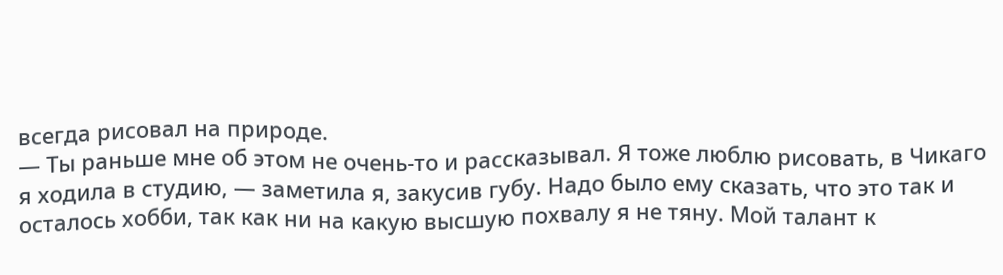всегда рисовал на природе.
— Ты раньше мне об этом не очень-то и рассказывал. Я тоже люблю рисовать, в Чикаго я ходила в студию, — заметила я, закусив губу. Надо было ему сказать, что это так и осталось хобби, так как ни на какую высшую похвалу я не тяну. Мой талант к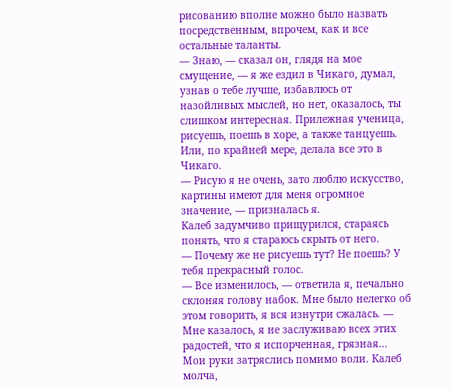рисованию вполне можно было назвать посредственным, впрочем, как и все остальные таланты.
— Знаю, — сказал он, глядя на мое смущение, — я же ездил в Чикаго, думал, узнав о тебе лучше, избавлюсь от назойливых мыслей, но нет, оказалось, ты слишком интересная. Прилежная ученица, рисуешь, поешь в хоре, а также танцуешь. Или, по крайней мере, делала все это в Чикаго.
— Рисую я не очень, зато люблю искусство, картины имеют для меня огромное значение, — призналась я.
Калеб задумчиво прищурился, стараясь понять, что я стараюсь скрыть от него.
— Почему же не рисуешь тут? Не поешь? У тебя прекрасный голос.
— Все изменилось, — ответила я, печально склоняя голову набок. Мне было нелегко об этом говорить, я вся изнутри сжалась. — Мне казалось, я не заслуживаю всех этих радостей, что я испорченная, грязная…
Мои руки затряслись помимо воли. Калеб молча,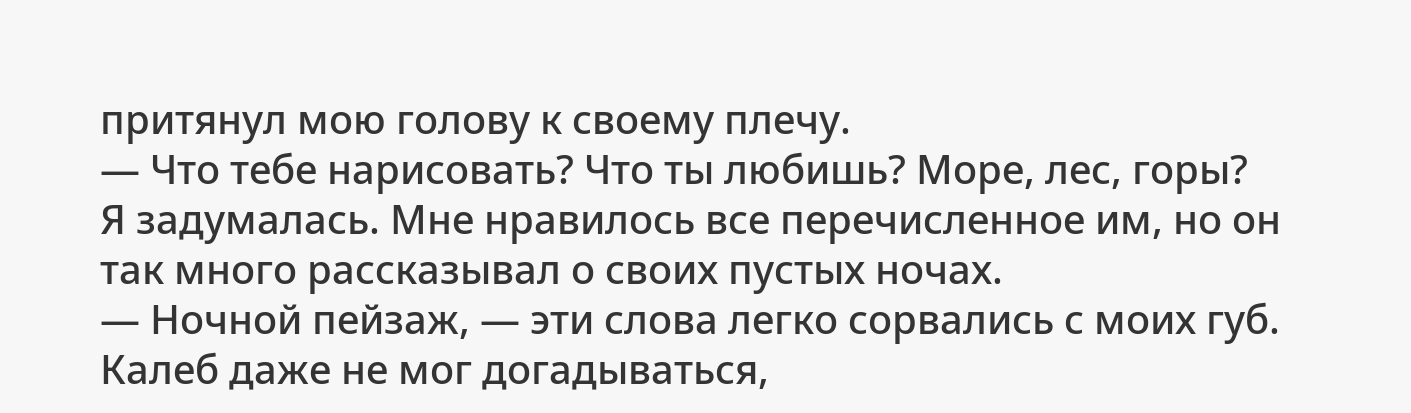притянул мою голову к своему плечу.
— Что тебе нарисовать? Что ты любишь? Море, лес, горы?
Я задумалась. Мне нравилось все перечисленное им, но он так много рассказывал о своих пустых ночах.
— Ночной пейзаж, — эти слова легко сорвались с моих губ. Калеб даже не мог догадываться,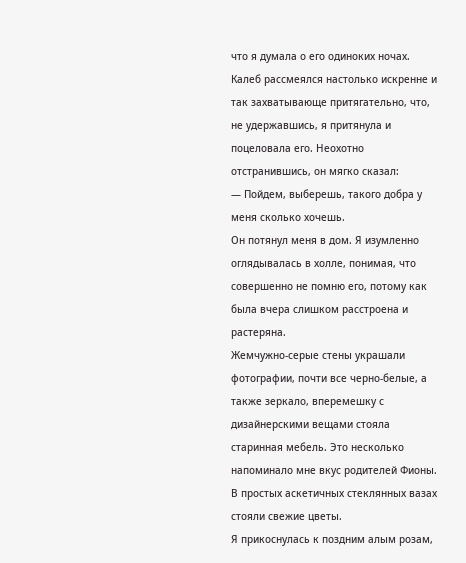что я думала о его одиноких ночах.
Калеб рассмеялся настолько искренне и так захватывающе притягательно, что, не удержавшись, я притянула и поцеловала его. Неохотно отстранившись, он мягко сказал:
— Пойдем, выберешь, такого добра у меня сколько хочешь.
Он потянул меня в дом. Я изумленно оглядывалась в холле, понимая, что совершенно не помню его, потому как была вчера слишком расстроена и растеряна.
Жемчужно-серые стены украшали фотографии, почти все черно-белые, а также зеркало, вперемешку с дизайнерскими вещами стояла старинная мебель. Это несколько напоминало мне вкус родителей Фионы. В простых аскетичных стеклянных вазах стояли свежие цветы.
Я прикоснулась к поздним алым розам,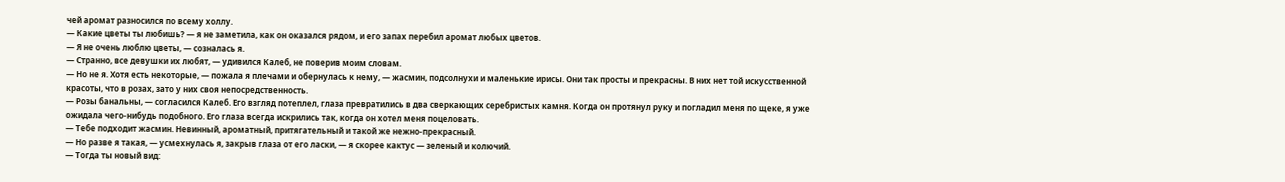чей аромат разносился по всему холлу.
— Какие цветы ты любишь? — я не заметила, как он оказался рядом, и его запах перебил аромат любых цветов.
— Я не очень люблю цветы, — созналась я.
— Странно, все девушки их любят, — удивился Калеб, не поверив моим словам.
— Но не я. Хотя есть некоторые, — пожала я плечами и обернулась к нему, — жасмин, подсолнухи и маленькие ирисы. Они так просты и прекрасны. В них нет той искусственной красоты, что в розах, зато у них своя непосредственность.
— Розы банальны, — согласился Калеб. Его взгляд потеплел, глаза превратились в два сверкающих серебристых камня. Когда он протянул руку и погладил меня по щеке, я уже ожидала чего-нибудь подобного. Его глаза всегда искрились так, когда он хотел меня поцеловать.
— Тебе подходит жасмин. Невинный, ароматный, притягательный и такой же нежно-прекрасный.
— Но разве я такая, — усмехнулась я, закрыв глаза от его ласки, — я скорее кактус — зеленый и колючий.
— Тогда ты новый вид: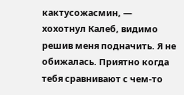кактусожасмин, — хохотнул Калеб, видимо решив меня подначить. Я не обижалась. Приятно когда тебя сравнивают с чем-то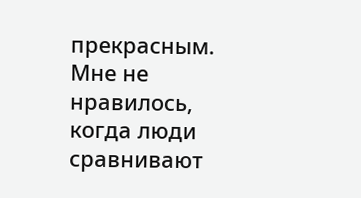прекрасным. Мне не нравилось, когда люди сравнивают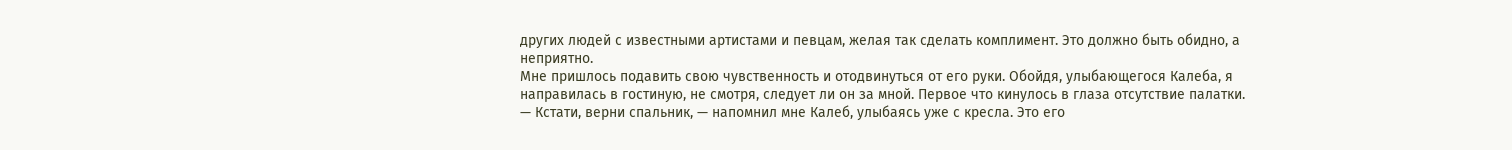других людей с известными артистами и певцам, желая так сделать комплимент. Это должно быть обидно, а неприятно.
Мне пришлось подавить свою чувственность и отодвинуться от его руки. Обойдя, улыбающегося Калеба, я направилась в гостиную, не смотря, следует ли он за мной. Первое что кинулось в глаза отсутствие палатки.
— Кстати, верни спальник, — напомнил мне Калеб, улыбаясь уже с кресла. Это его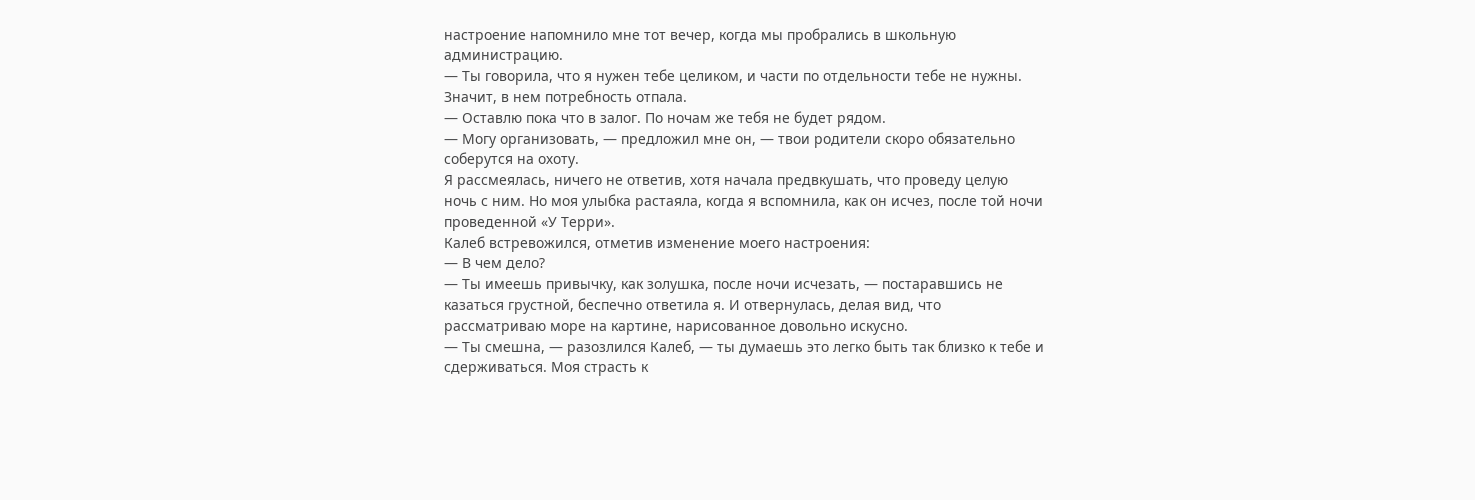настроение напомнило мне тот вечер, когда мы пробрались в школьную администрацию.
— Ты говорила, что я нужен тебе целиком, и части по отдельности тебе не нужны. Значит, в нем потребность отпала.
— Оставлю пока что в залог. По ночам же тебя не будет рядом.
— Могу организовать, — предложил мне он, — твои родители скоро обязательно соберутся на охоту.
Я рассмеялась, ничего не ответив, хотя начала предвкушать, что проведу целую ночь с ним. Но моя улыбка растаяла, когда я вспомнила, как он исчез, после той ночи проведенной «У Терри».
Калеб встревожился, отметив изменение моего настроения:
— В чем дело?
— Ты имеешь привычку, как золушка, после ночи исчезать, — постаравшись не казаться грустной, беспечно ответила я. И отвернулась, делая вид, что рассматриваю море на картине, нарисованное довольно искусно.
— Ты смешна, — разозлился Калеб, — ты думаешь это легко быть так близко к тебе и сдерживаться. Моя страсть к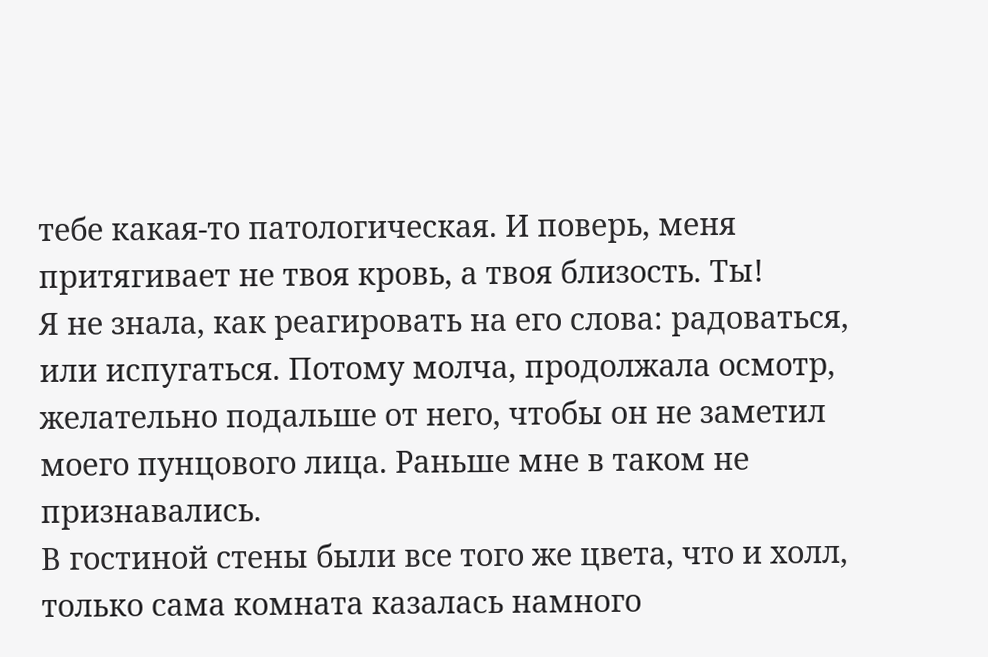тебе какая-то патологическая. И поверь, меня притягивает не твоя кровь, а твоя близость. Ты!
Я не знала, как реагировать на его слова: радоваться, или испугаться. Потому молча, продолжала осмотр, желательно подальше от него, чтобы он не заметил моего пунцового лица. Раньше мне в таком не признавались.
В гостиной стены были все того же цвета, что и холл, только сама комната казалась намного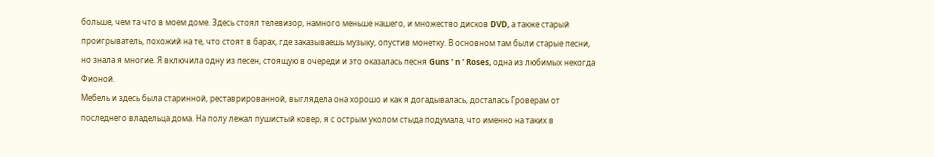больше, чем та что в моем доме. Здесь стоял телевизор, намного меньше нашего, и множество дисков DVD, а также старый проигрыватель, похожий на те, что стоят в барах, где заказываешь музыку, опустив монетку. В основном там были старые песни, но знала я многие. Я включила одну из песен, стоящую в очереди и это оказалась песня Guns ' n ' Roses, одна из любимых некогда Фионой.
Мебель и здесь была старинной, реставрированной, выглядела она хорошо и как я догадывалась, досталась Гроверам от последнего владельца дома. На полу лежал пушистый ковер, я с острым уколом стыда подумала, что именно на таких в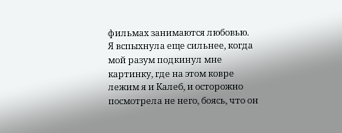фильмах занимаются любовью.
Я вспыхнула еще сильнее, когда мой разум подкинул мне картинку, где на этом ковре лежим я и Калеб, и осторожно посмотрела не него, боясь, что он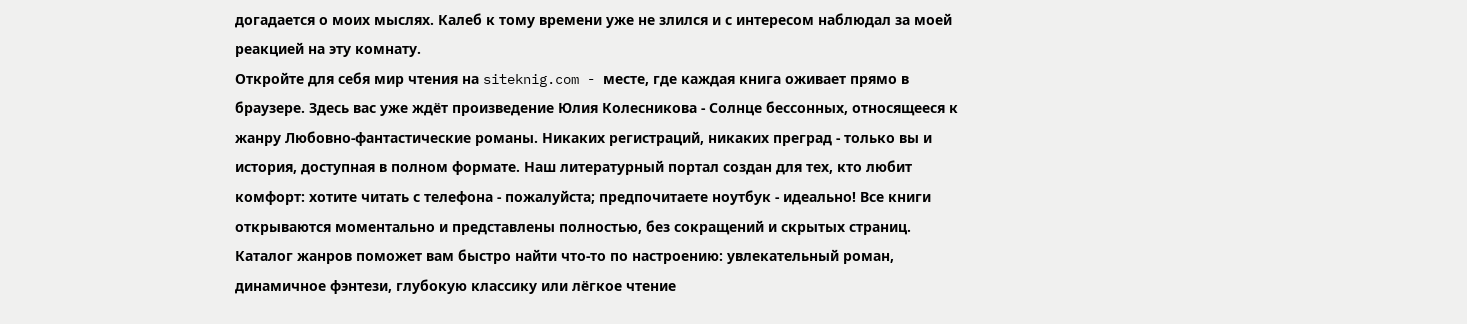догадается о моих мыслях. Калеб к тому времени уже не злился и с интересом наблюдал за моей реакцией на эту комнату.
Откройте для себя мир чтения на siteknig.com - месте, где каждая книга оживает прямо в браузере. Здесь вас уже ждёт произведение Юлия Колесникова - Солнце бессонных, относящееся к жанру Любовно-фантастические романы. Никаких регистраций, никаких преград - только вы и история, доступная в полном формате. Наш литературный портал создан для тех, кто любит комфорт: хотите читать с телефона - пожалуйста; предпочитаете ноутбук - идеально! Все книги открываются моментально и представлены полностью, без сокращений и скрытых страниц. Каталог жанров поможет вам быстро найти что-то по настроению: увлекательный роман, динамичное фэнтези, глубокую классику или лёгкое чтение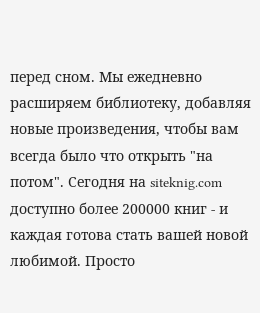перед сном. Мы ежедневно расширяем библиотеку, добавляя новые произведения, чтобы вам всегда было что открыть "на потом". Сегодня на siteknig.com доступно более 200000 книг - и каждая готова стать вашей новой любимой. Просто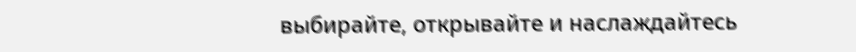выбирайте, открывайте и наслаждайтесь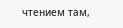чтением там,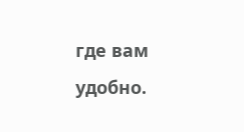где вам удобно.